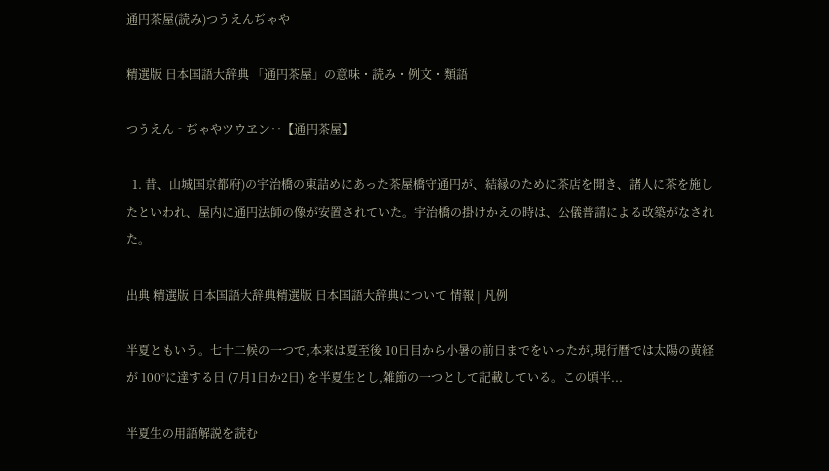通円茶屋(読み)つうえんぢゃや

精選版 日本国語大辞典 「通円茶屋」の意味・読み・例文・類語

つうえん‐ぢゃやツウヱン‥【通円茶屋】

  1. 昔、山城国京都府)の宇治橋の東詰めにあった茶屋橋守通円が、結縁のために茶店を開き、諸人に茶を施したといわれ、屋内に通円法師の像が安置されていた。宇治橋の掛けかえの時は、公儀普請による改築がなされた。

出典 精選版 日本国語大辞典精選版 日本国語大辞典について 情報 | 凡例

半夏ともいう。七十二候の一つで,本来は夏至後 10日目から小暑の前日までをいったが,現行暦では太陽の黄経が 100°に達する日 (7月1日か2日) を半夏生とし,雑節の一つとして記載している。この頃半...

半夏生の用語解説を読む